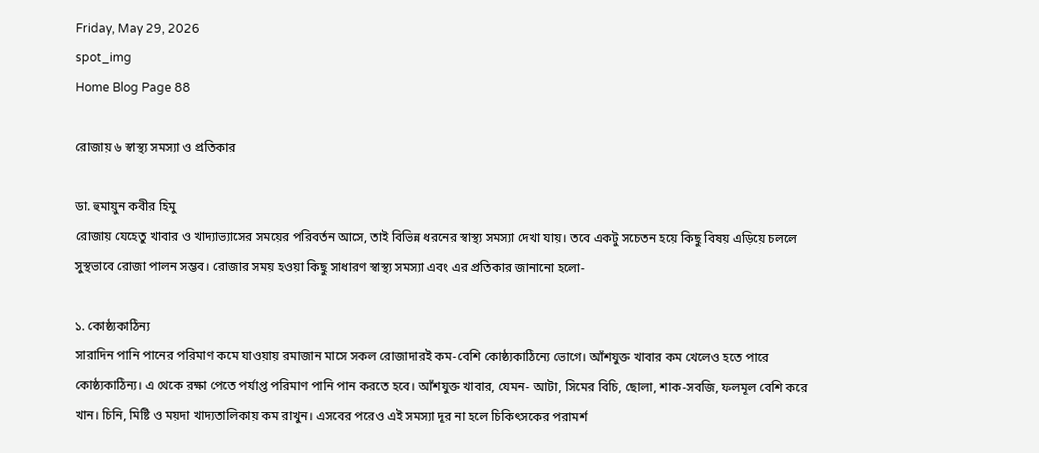Friday, May 29, 2026
spot_img
Home Blog Page 88

রোজায় ৬ স্বাস্থ্য সমস্যা ও প্রতিকার

ডা. হুমায়ুন কবীর হিমু
রোজায় যেহেতু খাবার ও খাদ্যাভ্যাসের সময়ের পরিবর্তন আসে, তাই বিভিন্ন ধরনের স্বাস্থ্য সমস্যা দেখা যায়। তবে একটু সচেতন হয়ে কিছু বিষয় এড়িয়ে চললে সুস্থভাবে রোজা পালন সম্ভব। রোজার সময় হওয়া কিছু সাধারণ স্বাস্থ্য সমস্যা এবং এর প্রতিকার জানানো হলো-

১. কোষ্ঠ্যকাঠিন্য
সারাদিন পানি পানের পরিমাণ কমে যাওয়ায় রমাজান মাসে সকল রোজাদারই কম-বেশি কোষ্ঠ্যকাঠিন্যে ভোগে। আঁশযুক্ত খাবার কম খেলেও হতে পারে কোষ্ঠ্যকাঠিন্য। এ থেকে রক্ষা পেতে পর্যাপ্ত পরিমাণ পানি পান করতে হবে। আঁশযুক্ত খাবার, যেমন- আটা, সিমের বিচি, ছোলা, শাক-সবজি, ফলমূল বেশি করে খান। চিনি, মিষ্টি ও ময়দা খাদ্যতালিকায় কম রাখুন। এসবের পরেও এই সমস্যা দূর না হলে চিকিৎসকের পরামর্শ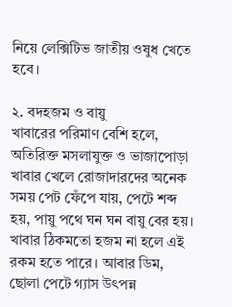নিয়ে লেক্সিটিভ জাতীয় ওষুধ খেতে হবে।

২. বদহজম ও বায়ু
খাবারের পরিমাণ বেশি হলে, অতিরিক্ত মসলাযুক্ত ও ভাজাপোড়া খাবার খেলে রোজাদারদের অনেক সময় পেট ফেঁপে যায়, পেটে শব্দ হয়, পায়ু পথে ঘন ঘন বায়ু বের হয়। খাবার ঠিকমতো হজম না হলে এই রকম হতে পারে। আবার ডিম, ছোলা পেটে গ্যাস উৎপন্ন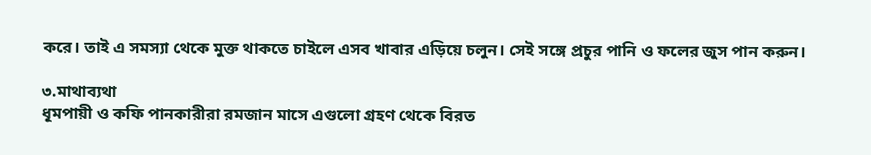করে। তাই এ সমস্যা থেকে মুক্ত থাকতে চাইলে এসব খাবার এড়িয়ে চলুন। সেই সঙ্গে প্রচুর পানি ও ফলের জুস পান করুন।

৩.মাথাব্যথা
ধূমপায়ী ও কফি পানকারীরা রমজান মাসে এগুলো গ্রহণ থেকে বিরত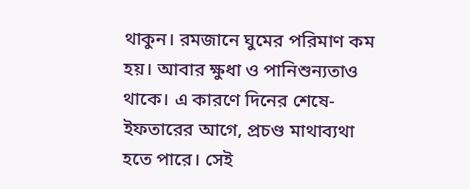থাকুন। রমজানে ঘুমের পরিমাণ কম হয়। আবার ক্ষুধা ও পানিশুন্যতাও থাকে। এ কারণে দিনের শেষে-ইফতারের আগে, প্রচণ্ড মাথাব্যথা হতে পারে। সেই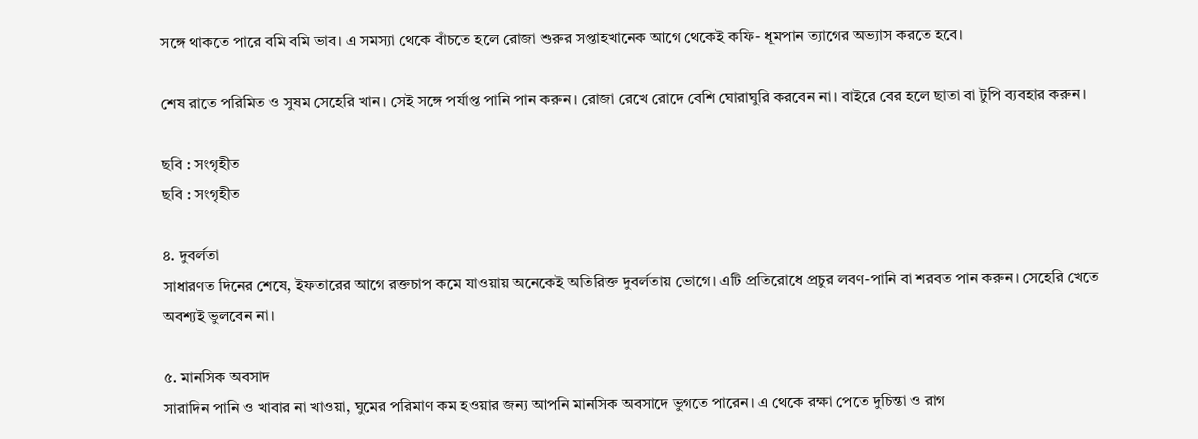সঙ্গে থাকতে পারে বমি বমি ভাব। এ সমস্যা থেকে বাঁচতে হলে রোজা শুরুর সপ্তাহখানেক আগে থেকেই কফি- ধূমপান ত্যাগের অভ্যাস করতে হবে।

শেষ রাতে পরিমিত ও সুষম সেহেরি খান। সেই সঙ্গে পর্যাপ্ত পানি পান করুন। রোজা রেখে রোদে বেশি ঘোরাঘুরি করবেন না। বাইরে বের হলে ছাতা বা টুপি ব্যবহার করুন।

ছবি : সংগৃহীত
ছবি : সংগৃহীত

৪. দুবর্লতা
সাধারণত দিনের শেষে, ইফতারের আগে রক্তচাপ কমে যাওয়ায় অনেকেই অতিরিক্ত দুবর্লতায় ভোগে। এটি প্রতিরোধে প্রচুর লবণ-পানি বা শরবত পান করুন। সেহেরি খেতে অবশ্যই ভুলবেন না।

৫. মানসিক অবসাদ
সারাদিন পানি ও খাবার না খাওয়া, ঘুমের পরিমাণ কম হওয়ার জন্য আপনি মানসিক অবসাদে ভুগতে পারেন। এ থেকে রক্ষা পেতে দুচিন্তা ও রাগ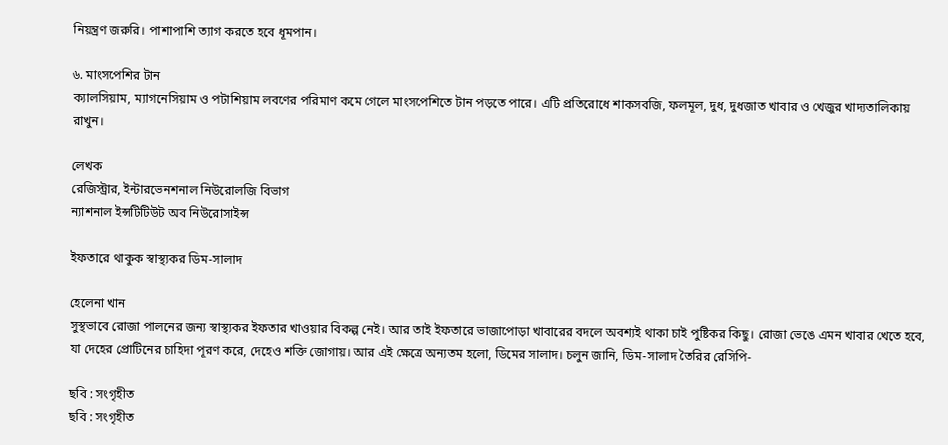নিয়ন্ত্রণ জরুরি। পাশাপাশি ত্যাগ করতে হবে ধূমপান।

৬. মাংসপেশির টান
ক্যালসিয়াম, ম্যাগনেসিয়াম ও পটাশিয়াম লবণের পরিমাণ কমে গেলে মাংসপেশিতে টান পড়তে পারে। এটি প্রতিরোধে শাকসবজি, ফলমূল, দুধ, দুধজাত খাবার ও খেজুর খাদ্যতালিকায় রাখুন।

লেখক
রেজিস্ট্রার, ইন্টারভেনশনাল নিউরোলজি বিভাগ
ন্যাশনাল ইন্সটিটিউট অব নিউরোসাইন্স

ইফতারে থাকুক স্বাস্থ্যকর ডিম-সালাদ

হেলেনা খান
সুস্থভাবে রোজা পালনের জন্য স্বাস্থ্যকর ইফতার খাওয়ার বিকল্প নেই। আর তাই ইফতারে ভাজাপোড়া খাবারের বদলে অবশ্যই থাকা চাই পুষ্টিকর কিছু। রোজা ভেঙে এমন খাবার খেতে হবে, যা দেহের প্রোটিনের চাহিদা পূরণ করে, দেহেও শক্তি জোগায়। আর এই ক্ষেত্রে অন্যতম হলো, ডিমের সালাদ। চলুন জানি, ডিম-সালাদ তৈরির রেসিপি-

ছবি : সংগৃহীত
ছবি : সংগৃহীত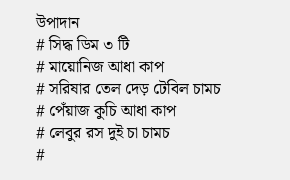উপাদান
# সিদ্ধ ডিম ৩ টি
# মায়োনিজ আধা কাপ
# সরিষার তেল দেড় টেবিল চামচ
# পেঁয়াজ কুচি আধা কাপ
# লেবুর রস দুই চা চামচ
#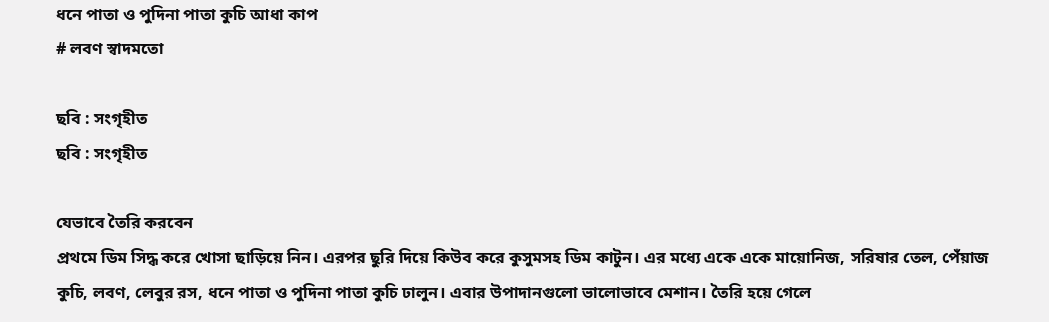ধনে পাতা ও পুদিনা পাতা কুচি আধা কাপ
# লবণ স্বাদমতো

ছবি : সংগৃহীত
ছবি : সংগৃহীত

যেভাবে তৈরি করবেন
প্রথমে ডিম সিদ্ধ করে খোসা ছাড়িয়ে নিন। এরপর ছুরি দিয়ে কিউব করে কুসুমসহ ডিম কাটুন। এর মধ্যে একে একে মায়োনিজ, সরিষার তেল, পেঁয়াজ কুচি, লবণ, লেবুর রস, ধনে পাতা ও পুদিনা পাতা কুচি ঢালুন। এবার উপাদানগুলো ভালোভাবে মেশান। তৈরি হয়ে গেলে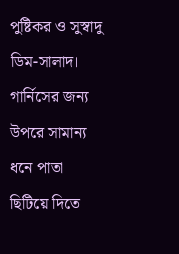পুষ্টিকর ও সুস্বাদু ডিম-সালাদ। গার্নিসের জন্য উপরে সামান্য ধনে পাতা ছিটিয়ে দিতে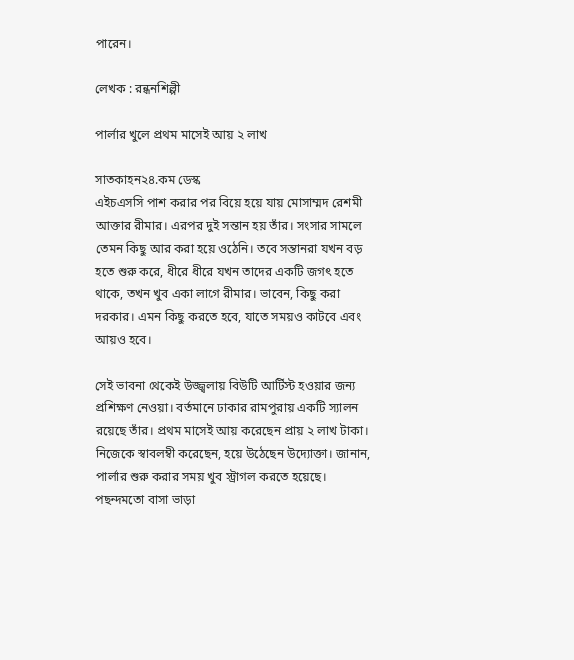পারেন।

লেখক : রন্ধনশিল্পী

পার্লার খুলে প্রথম মাসেই আয় ২ লাখ

সাতকাহন২৪.কম ডেস্ক
এইচএসসি পাশ করার পর বিয়ে হয়ে যায় মোসাম্মদ রেশমী আক্তার রীমার। এরপর দুই সন্তান হয় তাঁর। সংসার সামলে তেমন কিছু আর করা হয়ে ওঠেনি। তবে সন্তানরা যখন বড় হতে শুরু করে, ধীরে ধীরে যখন তাদের একটি জগৎ হতে থাকে, তখন খুব একা লাগে রীমার। ভাবেন, কিছু করা দরকার। এমন কিছু করতে হবে, যাতে সময়ও কাটবে এবং আয়ও হবে।

সেই ভাবনা থেকেই উজ্জ্বলায় বিউটি আর্টিস্ট হওয়ার জন্য প্রশিক্ষণ নেওয়া। বর্তমানে ঢাকার রামপুরায় একটি স্যালন রয়েছে তাঁর। প্রথম মাসেই আয় করেছেন প্রায় ২ লাখ টাকা। নিজেকে স্বাবলম্বী করেছেন, হয়ে উঠেছেন উদ্যোক্তা। জানান, পার্লার শুরু করার সময় খুব স্ট্রাগল করতে হয়েছে। পছন্দমতো বাসা ভাড়া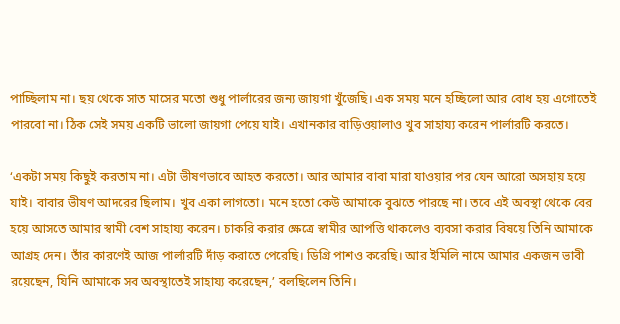পাচ্ছিলাম না। ছয় থেকে সাত মাসের মতো শুধু পার্লারের জন্য জায়গা খুঁজেছি। এক সময় মনে হচ্ছিলো আর বোধ হয় এগোতেই পারবো না। ঠিক সেই সময় একটি ভালো জায়গা পেয়ে যাই। এখানকার বাড়িওয়ালাও খুব সাহায্য করেন পার্লারটি করতে।

‘একটা সময় কিছুই করতাম না। এটা ভীষণভাবে আহত করতো। আর আমার বাবা মারা যাওয়ার পর যেন আরো অসহায় হয়ে যাই। বাবার ভীষণ আদরের ছিলাম। খুব একা লাগতো। মনে হতো কেউ আমাকে বুঝতে পারছে না। তবে এই অবস্থা থেকে বের হয়ে আসতে আমার স্বামী বেশ সাহায্য করেন। চাকরি করার ক্ষেত্রে স্বামীর আপত্তি থাকলেও ব্যবসা করার বিষয়ে তিনি আমাকে আগ্রহ দেন। তাঁর কারণেই আজ পার্লারটি দাঁড় করাতে পেরেছি। ডিগ্রি পাশও করেছি। আর ইমিলি নামে আমার একজন ভাবী রয়েছেন, যিনি আমাকে সব অবস্থাতেই সাহায্য করেছেন,’ বলছিলেন তিনি।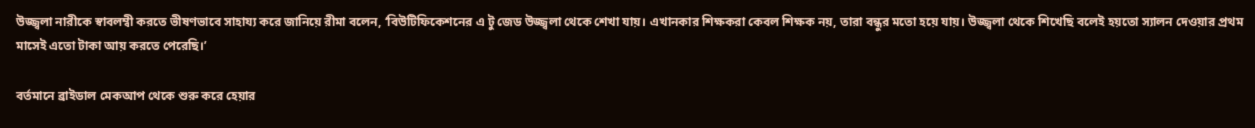উজ্জ্বলা নারীকে স্বাবলম্বী করতে ভীষণভাবে সাহায্য করে জানিয়ে রীমা বলেন, ‘বিউটিফিকেশনের এ টু জেড উজ্জ্বলা থেকে শেখা যায়। এখানকার শিক্ষকরা কেবল শিক্ষক নয়, তারা বন্ধুর মতো হয়ে যায়। উজ্জ্বলা থেকে শিখেছি বলেই হয়তো স্যালন দেওয়ার প্রথম মাসেই এতো টাকা আয় করতে পেরেছি।’

বর্তমানে ব্রাইডাল মেকআপ থেকে শুরু করে হেয়ার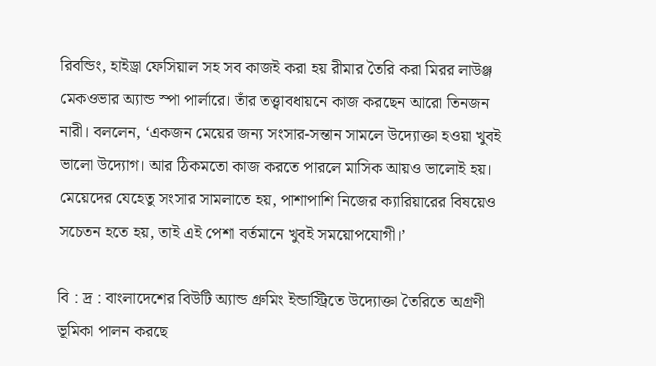রিবন্ডিং, হাইড্রা ফেসিয়াল সহ সব কাজই করা হয় রীমার তৈরি করা মিরর লাউঞ্জ মেকওভার অ্যান্ড স্পা পার্লারে। তাঁর তত্ত্বাবধায়নে কাজ করছেন আরো তিনজন নারী। বললেন, ‘একজন মেয়ের জন্য সংসার-সন্তান সামলে উদ্যোক্তা হওয়া খুবই ভালো উদ্যোগ। আর ঠিকমতো কাজ করতে পারলে মাসিক আয়ও ভালোই হয়। মেয়েদের যেহেতু সংসার সামলাতে হয়, পাশাপাশি নিজের ক্যারিয়ারের বিষয়েও সচেতন হতে হয়, তাই এই পেশা বর্তমানে খুবই সময়োপযোগী।’

বি : দ্র : বাংলাদেশের বিউটি অ্যান্ড গ্রুমিং ইন্ডাস্ট্রিতে উদ্যোক্তা তৈরিতে অগ্রণী ভূমিকা পালন করছে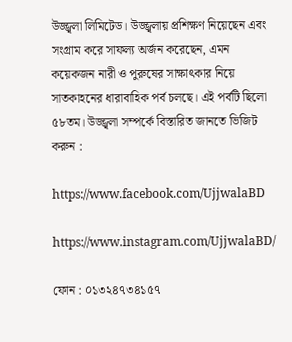উজ্জ্বলা লিমিটেড। উজ্জ্বলায় প্রশিক্ষণ নিয়েছেন এবং সংগ্রাম করে সাফল্য অর্জন করেছেন, এমন কয়েকজন নারী ও পুরুষের সাক্ষাৎকার নিয়ে সাতকাহনের ধারাবাহিক পর্ব চলছে। এই পর্বটি ছিলো ৫৮তম। উজ্জ্বলা সম্পর্কে বিস্তারিত জানতে ভিজিট করুন :

https://www.facebook.com/UjjwalaBD

https://www.instagram.com/UjjwalaBD/

ফোন : ০১৩২৪৭৩৪১৫৭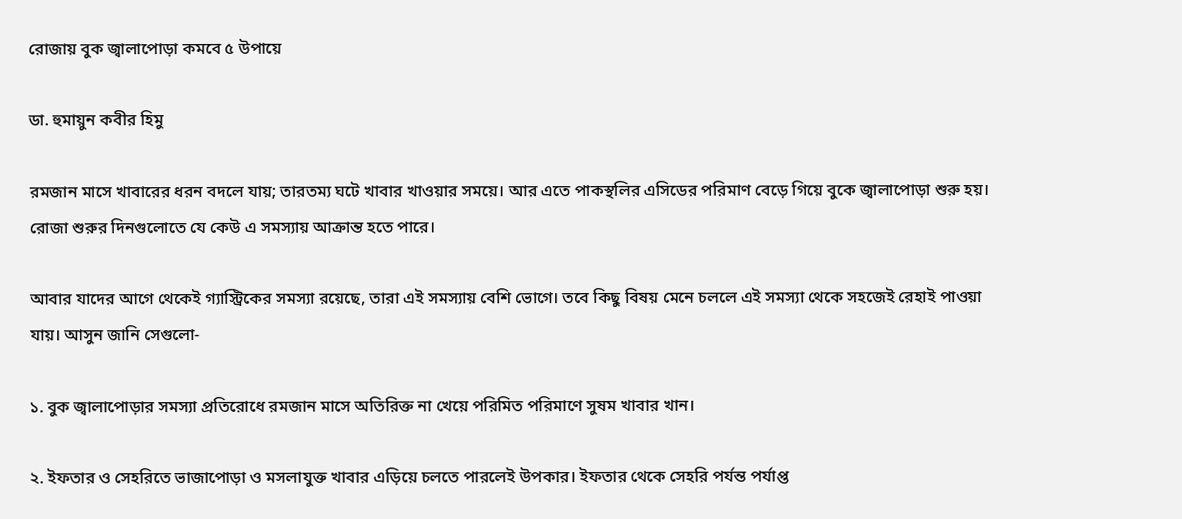রোজায় বুক জ্বালাপোড়া কমবে ৫ উপায়ে

ডা. হুমায়ুন কবীর হিমু

রমজান মাসে খাবারের ধরন বদলে যায়; তারতম্য ঘটে খাবার খাওয়ার সময়ে। আর এতে পাকস্থলির এসিডের পরিমাণ বেড়ে গিয়ে বুকে জ্বালাপোড়া শুরু হয়। রোজা শুরুর দিনগুলোতে যে কেউ এ সমস্যায় আক্রান্ত হতে পারে।

আবার যাদের আগে থেকেই গ্যাস্ট্রিকের সমস্যা রয়েছে, তারা এই সমস্যায় বেশি ভোগে। তবে কিছু বিষয় মেনে চললে এই সমস্যা থেকে সহজেই রেহাই পাওয়া যায়। আসুন জানি সেগুলো-

১. বুক জ্বালাপোড়ার সমস্যা প্রতিরোধে রমজান মাসে অতিরিক্ত না খেয়ে পরিমিত পরিমাণে সুষম খাবার খান।

২. ইফতার ও সেহরিতে ভাজাপোড়া ও মসলাযুক্ত খাবার এড়িয়ে চলতে পারলেই উপকার। ইফতার থেকে সেহরি পর্যন্ত পর্যাপ্ত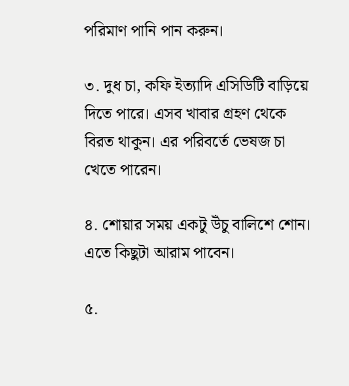পরিমাণ পানি পান করুন।

৩. দুধ চা, কফি ইত্যাদি এসিডিটি বাড়িয়ে দিতে পারে। এসব খাবার গ্রহণ থেকে বিরত থাকুন। এর পরিবর্তে ভেষজ চা খেতে পারেন।

৪. শোয়ার সময় একটু উঁচু বালিশে শোন। এতে কিছুটা আরাম পাবেন।

৫.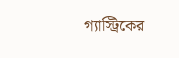গ্যাস্ট্রিকের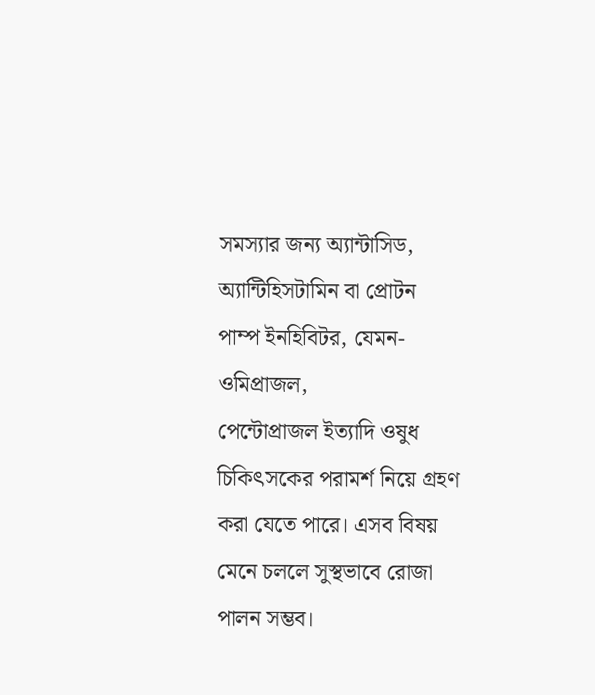সমস্যার জন্য অ্যান্টাসিড, অ্যান্টিহিসটামিন বা প্রোটন পাম্প ইনহিবিটর, যেমন- ওমিপ্রাজল,
পেন্টোপ্রাজল ইত্যাদি ওষুধ চিকিৎসকের পরামর্শ নিয়ে গ্রহণ করা যেতে পারে। এসব বিষয় মেনে চললে সুস্থভাবে রোজা পালন সম্ভব।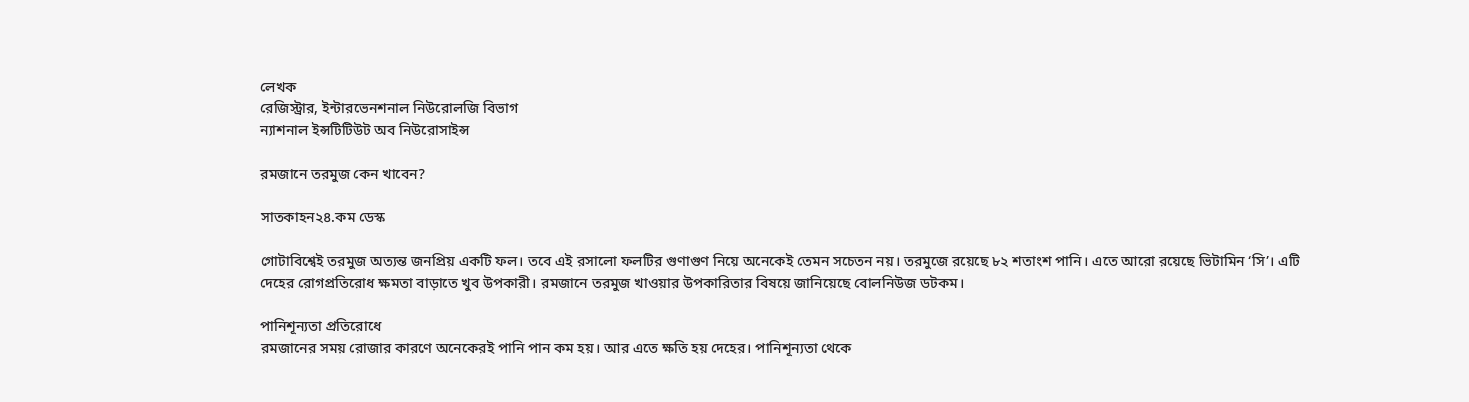লেখক
রেজিস্ট্রার, ইন্টারভেনশনাল নিউরোলজি বিভাগ
ন্যাশনাল ইন্সটিটিউট অব নিউরোসাইন্স

রমজানে তরমুজ কেন খাবেন?

সাতকাহন২৪.কম ডেস্ক

গোটাবিশ্বেই তরমুজ অত্যন্ত জনপ্রিয় একটি ফল। তবে এই রসালো ফলটির গুণাগুণ নিয়ে অনেকেই তেমন সচেতন নয়। তরমুজে রয়েছে ৮২ শতাংশ পানি। এতে আরো রয়েছে ভিটামিন ‘সি’। এটি দেহের রোগপ্রতিরোধ ক্ষমতা বাড়াতে খুব উপকারী। রমজানে তরমুজ খাওয়ার উপকারিতার বিষয়ে জানিয়েছে বোলনিউজ ডটকম।

পানিশূন্যতা প্রতিরোধে
রমজানের সময় রোজার কারণে অনেকেরই পানি পান কম হয়। আর এতে ক্ষতি হয় দেহের। পানিশূন্যতা থেকে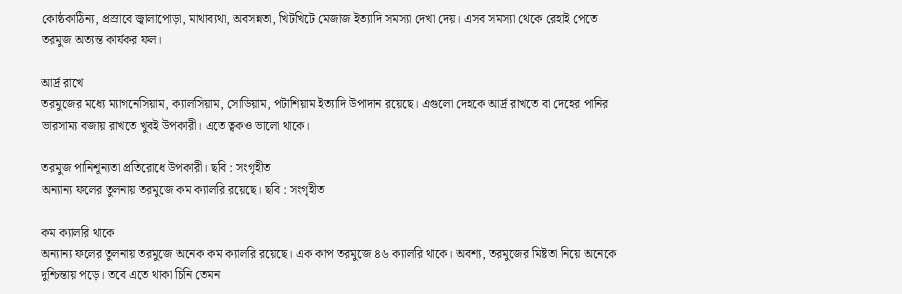কোষ্ঠকাঠিন্য, প্রস্রাবে জ্বালাপোড়া, মাথাব্যথা, অবসন্নতা, খিটখিটে মেজাজ ইত্যাদি সমস্যা দেখা দেয়। এসব সমস্যা থেকে রেহাই পেতে তরমুজ অত্যন্ত কার্যকর ফল।

আর্দ্র রাখে
তরমুজের মধ্যে ম্যাগনেসিয়াম, ক্যালসিয়াম, সোডিয়াম, পটাশিয়াম ইত্যাদি উপাদান রয়েছে। এগুলো দেহকে আর্দ্র রাখতে বা দেহের পানির ভারসাম্য বজায় রাখতে খুবই উপকারী। এতে ত্বকও ভালো থাকে।

তরমুজ পানিশূন্যতা প্রতিরোধে উপকারী। ছবি : সংগৃহীত
অন্যান্য ফলের তুলনায় তরমুজে কম ক্যালরি রয়েছে। ছবি : সংগৃহীত

কম ক্যালরি থাকে
অন্যান্য ফলের তুলনায় তরমুজে অনেক কম ক্যালরি রয়েছে। এক কাপ তরমুজে ৪৬ ক্যালরি থাকে। অবশ্য, তরমুজের মিষ্টতা নিয়ে অনেকে দুশ্চিন্তায় পড়ে। তবে এতে থাকা চিনি তেমন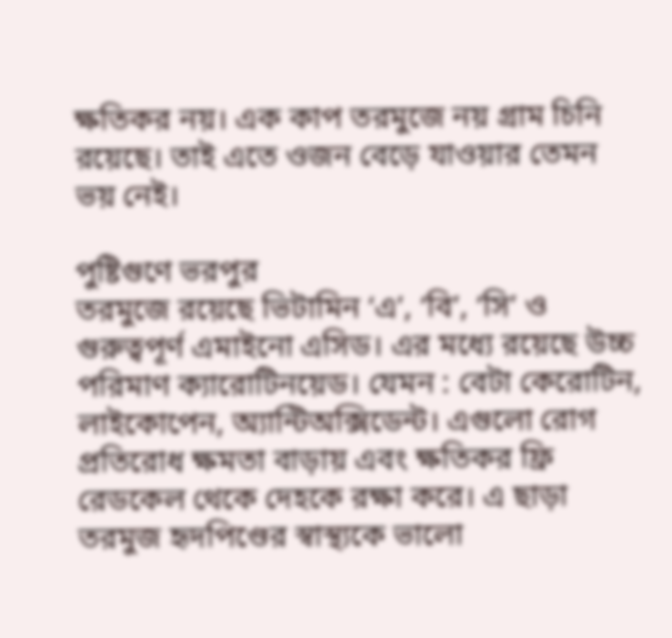ক্ষতিকর নয়। এক কাপ তরমুজে নয় গ্রাম চিনি রয়েছে। তাই এতে ওজন বেড়ে যাওয়ার তেমন ভয় নেই।

পুষ্টিগুণে ভরপুর
তরমুজে রয়েছে ভিটামিন ‘এ’, ‘বি’, ‘সি’ ও গুরুত্বপূর্ণ এমাইনো এসিড। এর মধ্যে রয়েছে উচ্চ পরিমাণ ক্যারোটিনয়েড। যেমন : বেটা কেরোটিন, লাইকোপেন, অ্যান্টিঅক্সিডেন্ট। এগুলো রোগ প্রতিরোধ ক্ষমতা বাড়ায় এবং ক্ষতিকর ফ্রি রেডকেল থেকে দেহকে রক্ষা করে। এ ছাড়া তরমুজ হৃদপিণ্ডের স্বাস্থ্যকে ভালো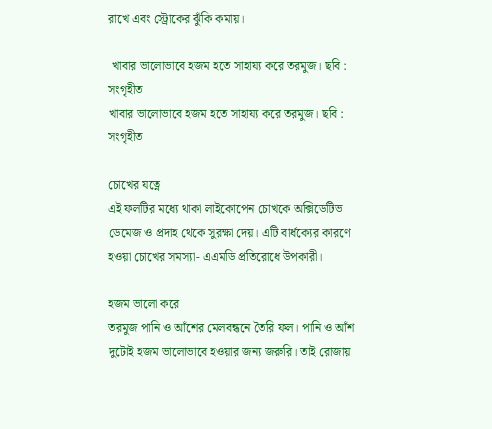রাখে এবং স্ট্রোকের ঝুঁকি কমায়।

 খাবার ভালোভাবে হজম হতে সাহায্য করে তরমুজ। ছবি : সংগৃহীত
খাবার ভালোভাবে হজম হতে সাহায্য করে তরমুজ। ছবি : সংগৃহীত

চোখের যত্নে
এই ফলটির মধ্যে থাকা লাইকোপেন চোখকে অক্সিডেটিভ ডেমেজ ও প্রদাহ থেকে সুরক্ষা দেয়। এটি বার্ধক্যের কারণে হওয়া চোখের সমস্যা- এএমডি প্রতিরোধে উপকারী।

হজম ভালো করে
তরমুজ পানি ও আঁশের মেলবন্ধনে তৈরি ফল। পানি ও আঁশ দুটোই হজম ভালোভাবে হওয়ার জন্য জরুরি। তাই রোজায়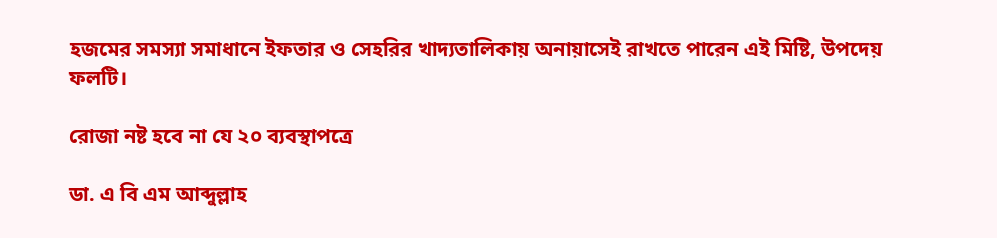হজমের সমস্যা সমাধানে ইফতার ও সেহরির খাদ্যতালিকায় অনায়াসেই রাখতে পারেন এই মিষ্টি, উপদেয় ফলটি।

রোজা নষ্ট হবে না যে ২০ ব্যবস্থাপত্রে

ডা. এ বি এম আব্দুল্লাহ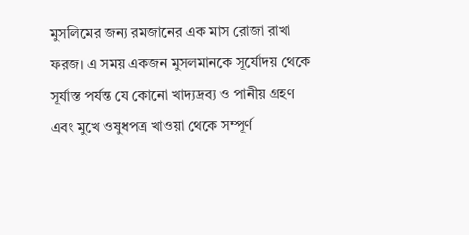মুসলিমের জন্য রমজানের এক মাস রোজা রাখা ফরজ। এ সময় একজন মুসলমানকে সূর্যোদয় থেকে সূর্যাস্ত পর্যন্ত যে কোনো খাদ্যদ্রব্য ও পানীয় গ্রহণ এবং মুখে ওষুধপত্র খাওয়া থেকে সম্পূর্ণ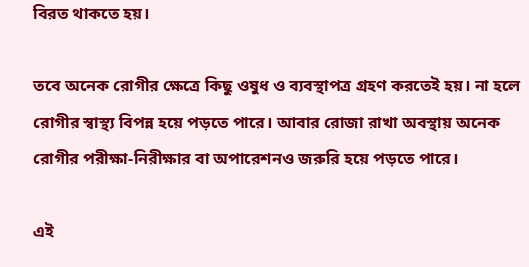বিরত থাকতে হয়।

তবে অনেক রোগীর ক্ষেত্রে কিছু ওষুধ ও ব্যবস্থাপত্র গ্রহণ করতেই হয়। না হলে রোগীর স্বাস্থ্য বিপন্ন হয়ে পড়তে পারে। আবার রোজা রাখা অবস্থায় অনেক রোগীর পরীক্ষা-নিরীক্ষার বা অপারেশনও জরুরি হয়ে পড়তে পারে।

এই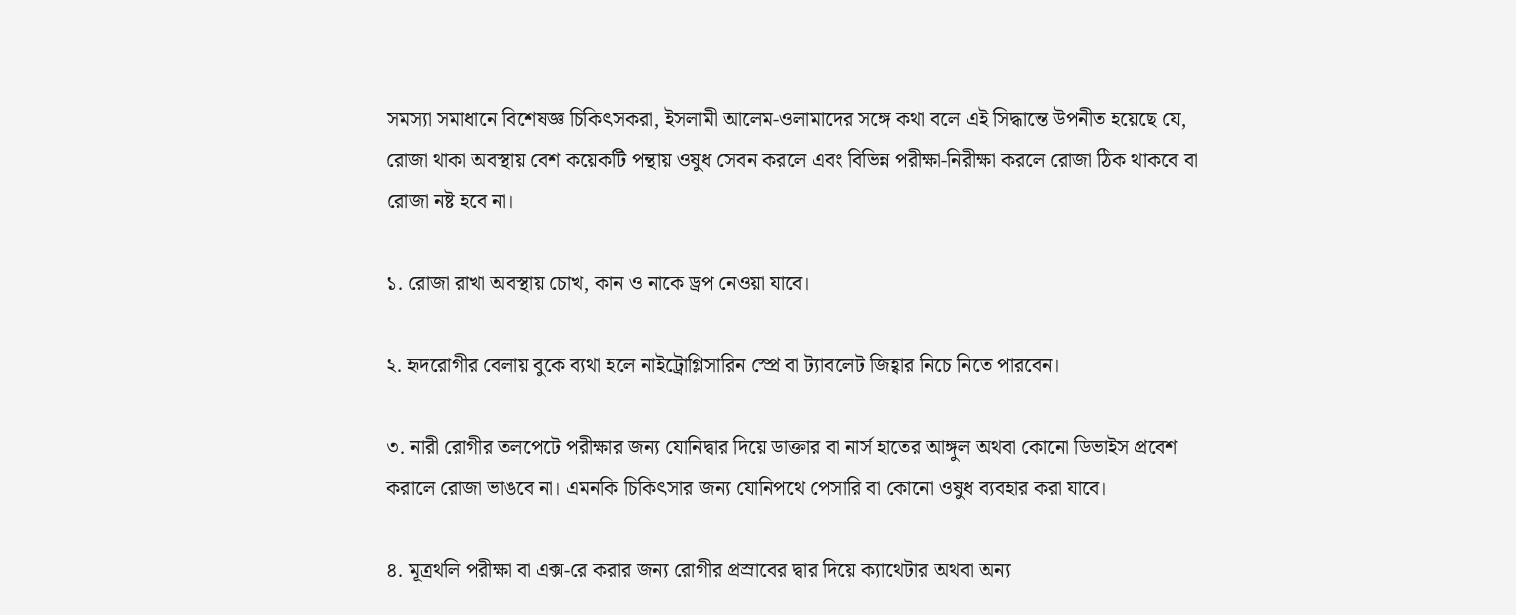সমস্যা সমাধানে বিশেষজ্ঞ চিকিৎসকরা, ইসলামী আলেম-ওলামাদের সঙ্গে কথা বলে এই সিদ্ধান্তে উপনীত হয়েছে যে, রোজা থাকা অবস্থায় বেশ কয়েকটি পন্থায় ওষুধ সেবন করলে এবং বিভিন্ন পরীক্ষা-নিরীক্ষা করলে রোজা ঠিক থাকবে বা রোজা নষ্ট হবে না।

১. রোজা রাখা অবস্থায় চোখ, কান ও নাকে ড্রপ নেওয়া যাবে।

২. হৃদরোগীর বেলায় বুকে ব্যথা হলে নাইট্রোগ্লিসারিন স্প্রে বা ট্যাবলেট জিহ্বার নিচে নিতে পারবেন।

৩. নারী রোগীর তলপেটে পরীক্ষার জন্য যোনিদ্বার দিয়ে ডাক্তার বা নার্স হাতের আঙ্গুল অথবা কোনো ডিভাইস প্রবেশ করালে রোজা ভাঙবে না। এমনকি চিকিৎসার জন্য যোনিপথে পেসারি বা কোনো ওষুধ ব্যবহার করা যাবে।

৪. মূত্রথলি পরীক্ষা বা এক্স-রে করার জন্য রোগীর প্রস্রাবের দ্বার দিয়ে ক্যাথেটার অথবা অন্য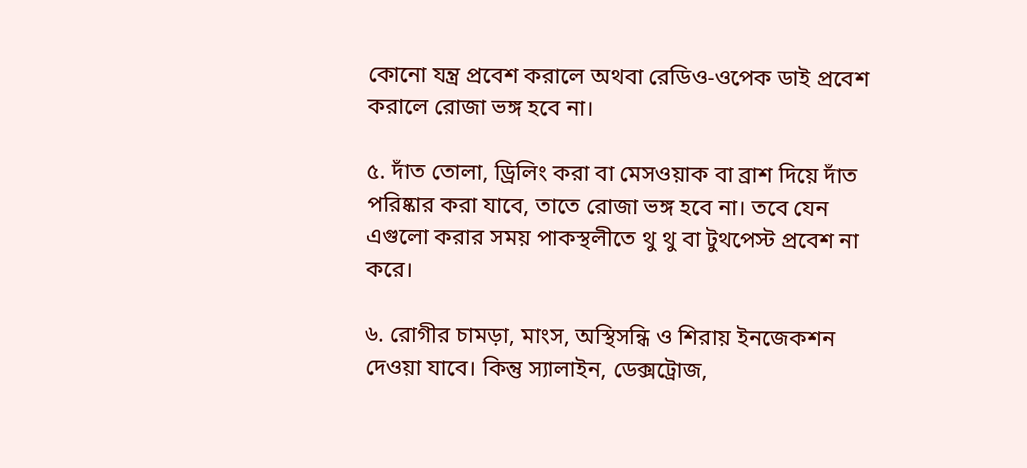কোনো যন্ত্র প্রবেশ করালে অথবা রেডিও-ওপেক ডাই প্রবেশ করালে রোজা ভঙ্গ হবে না।

৫. দাঁত তোলা, ড্রিলিং করা বা মেসওয়াক বা ব্রাশ দিয়ে দাঁত পরিষ্কার করা যাবে, তাতে রোজা ভঙ্গ হবে না। তবে যেন এগুলো করার সময় পাকস্থলীতে থু থু বা টুথপেস্ট প্রবেশ না করে।

৬. রোগীর চামড়া, মাংস, অস্থিসন্ধি ও শিরায় ইনজেকশন দেওয়া যাবে। কিন্তু স্যালাইন, ডেক্সট্রোজ,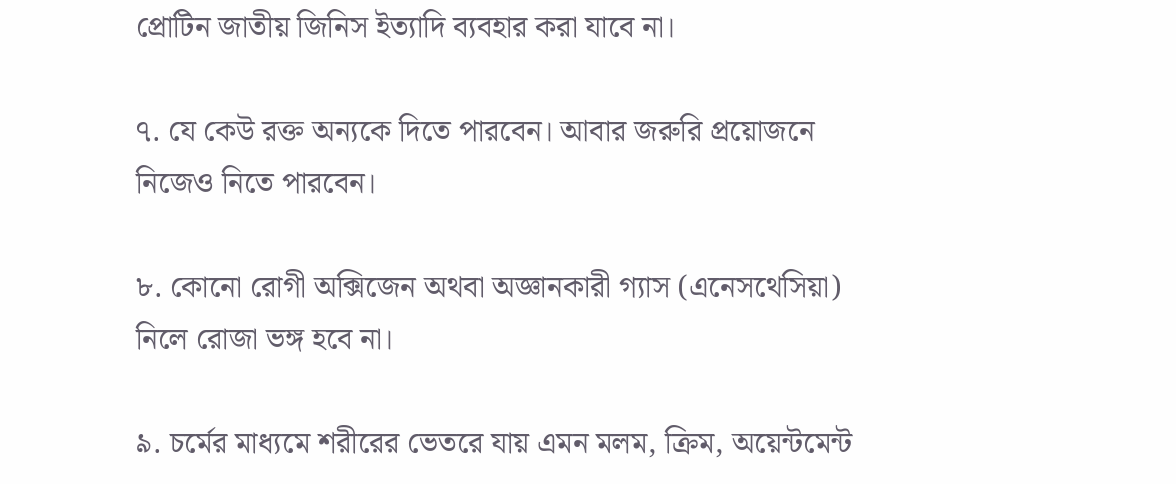প্রোটিন জাতীয় জিনিস ইত্যাদি ব্যবহার করা যাবে না।

৭. যে কেউ রক্ত অন্যকে দিতে পারবেন। আবার জরুরি প্রয়োজনে নিজেও নিতে পারবেন।

৮. কোনো রোগী অক্সিজেন অথবা অজ্ঞানকারী গ্যাস (এনেসথেসিয়া) নিলে রোজা ভঙ্গ হবে না।

৯. চর্মের মাধ্যমে শরীরের ভেতরে যায় এমন মলম, ক্রিম, অয়েন্টমেন্ট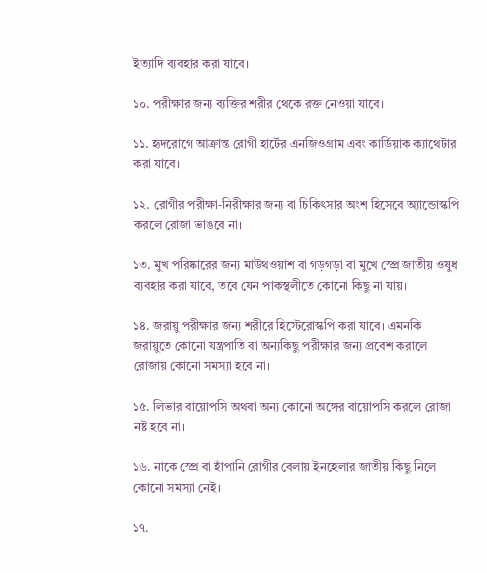ইত্যাদি ব্যবহার করা যাবে।

১০. পরীক্ষার জন্য ব্যক্তির শরীর থেকে রক্ত নেওয়া যাবে।

১১. হৃদরোগে আক্রান্ত রোগী হার্টের এনজিওগ্রাম এবং কার্ডিয়াক ক্যাথেটার করা যাবে।

১২. রোগীর পরীক্ষা-নিরীক্ষার জন্য বা চিকিৎসার অংশ হিসেবে অ্যান্ডোস্কপি করলে রোজা ভাঙবে না।

১৩. মুখ পরিষ্কারের জন্য মাউথওয়াশ বা গড়গড়া বা মুখে স্প্রে জাতীয় ওষুধ ব্যবহার করা যাবে, তবে যেন পাকস্থলীতে কোনো কিছু না যায়।

১৪. জরায়ু পরীক্ষার জন্য শরীরে হিস্টেরোস্কপি করা যাবে। এমনকি জরায়ুতে কোনো যন্ত্রপাতি বা অন্যকিছু পরীক্ষার জন্য প্রবেশ করালে রোজায় কোনো সমস্যা হবে না।

১৫. লিভার বায়োপসি অথবা অন্য কোনো অঙ্গের বায়োপসি করলে রোজা নষ্ট হবে না।

১৬. নাকে স্প্রে বা হাঁপানি রোগীর বেলায় ইনহেলার জাতীয় কিছু নিলে কোনো সমস্যা নেই।

১৭.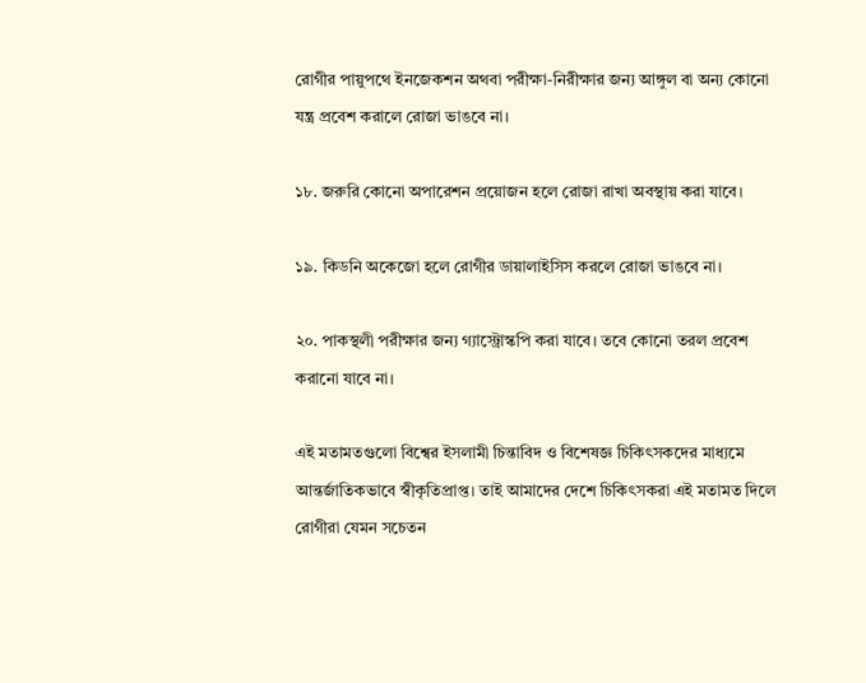রোগীর পায়ুপথে ইনজেকশন অথবা পরীক্ষা-নিরীক্ষার জন্য আঙ্গুল বা অন্য কোনো যন্ত্র প্রবেশ করালে রোজা ভাঙবে না।

১৮. জরুরি কোনো অপারেশন প্রয়োজন হলে রোজা রাখা অবস্থায় করা যাবে।

১৯. কিডনি অকেজো হলে রোগীর ডায়ালাইসিস করলে রোজা ভাঙবে না।

২০. পাকস্থলী পরীক্ষার জন্য গ্যাস্ট্রোস্কপি করা যাবে। তবে কোনো তরল প্রবেশ করানো যাবে না।

এই মতামতগুলো বিশ্বের ইসলামী চিন্তাবিদ ও বিশেষজ্ঞ চিকিৎসকদের মাধ্যমে আন্তর্জাতিকভাবে স্বীকৃতিপ্রাপ্ত। তাই আমাদের দেশে চিকিৎসকরা এই মতামত দিলে রোগীরা যেমন সচেতন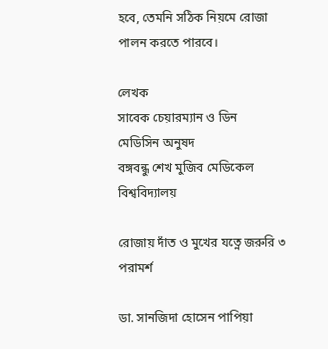হবে, তেমনি সঠিক নিয়মে রোজা পালন করতে পারবে।

লেখক
সাবেক চেয়ারম্যান ও ডিন
মেডিসিন অনুষদ
বঙ্গবন্ধু শেখ মুজিব মেডিকেল বিশ্ববিদ্যালয়

রোজায় দাঁত ও মুখের যত্নে জরুরি ৩ পরামর্শ

ডা. সানজিদা হোসেন পাপিয়া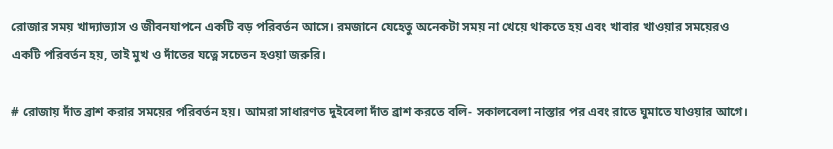রোজার সময় খাদ্যাভ্যাস ও জীবনযাপনে একটি বড় পরিবর্তন আসে। রমজানে যেহেতু অনেকটা সময় না খেয়ে থাকতে হয় এবং খাবার খাওয়ার সময়েরও একটি পরিবর্তন হয়, তাই মুখ ও দাঁতের যত্নে সচেতন হওয়া জরুরি।

# রোজায় দাঁত ব্রাশ করার সময়ের পরিবর্তন হয়। আমরা সাধারণত দুইবেলা দাঁত ব্রাশ করতে বলি- সকালবেলা নাস্তার পর এবং রাতে ঘুমাতে যাওয়ার আগে।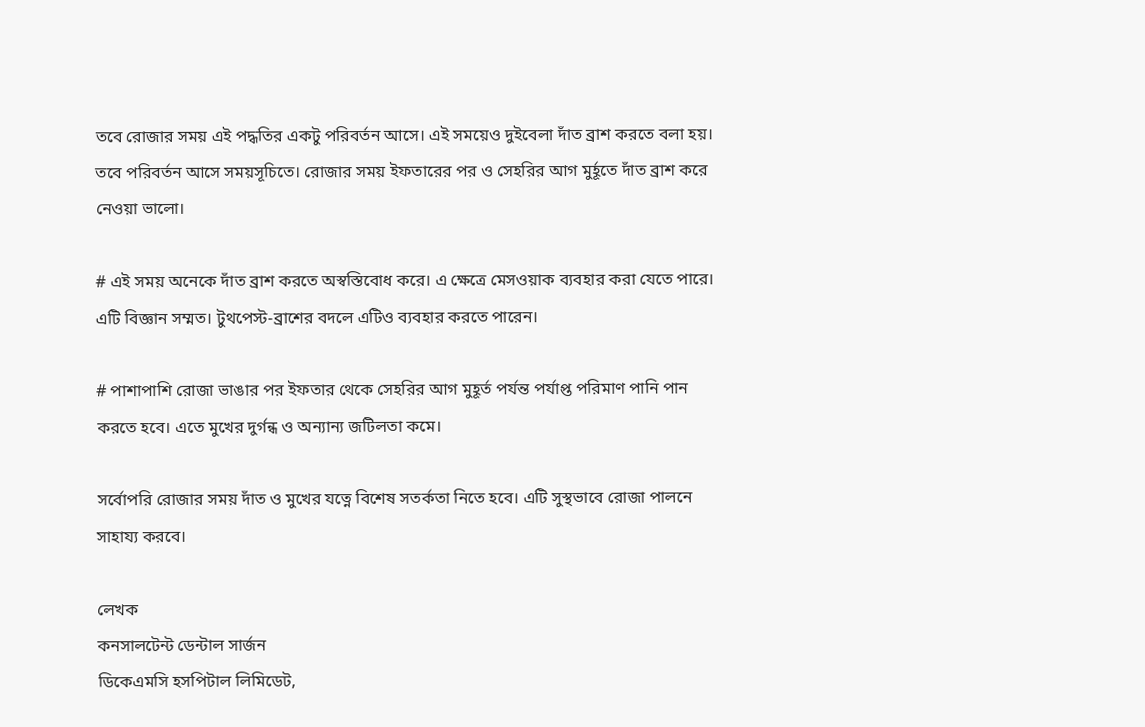তবে রোজার সময় এই পদ্ধতির একটু পরিবর্তন আসে। এই সময়েও দুইবেলা দাঁত ব্রাশ করতে বলা হয়। তবে পরিবর্তন আসে সময়সূচিতে। রোজার সময় ইফতারের পর ও সেহরির আগ মুর্হূতে দাঁত ব্রাশ করে নেওয়া ভালো।

# এই সময় অনেকে দাঁত ব্রাশ করতে অস্বস্তিবোধ করে। এ ক্ষেত্রে মেসওয়াক ব্যবহার করা যেতে পারে। এটি বিজ্ঞান সম্মত। টুথপেস্ট-ব্রাশের বদলে এটিও ব্যবহার করতে পারেন।

# পাশাপাশি রোজা ভাঙার পর ইফতার থেকে সেহরির আগ মুহূর্ত পর্যন্ত পর্যাপ্ত পরিমাণ পানি পান করতে হবে। এতে মুখের দুর্গন্ধ ও অন্যান্য জটিলতা কমে।

সর্বোপরি রোজার সময় দাঁত ও মুখের যত্নে বিশেষ সতর্কতা নিতে হবে। এটি সুস্থভাবে রোজা পালনে সাহায্য করবে।

লেখক
কনসালটেন্ট ডেন্টাল সার্জন
ডিকেএমসি হসপিটাল লিমিডেট,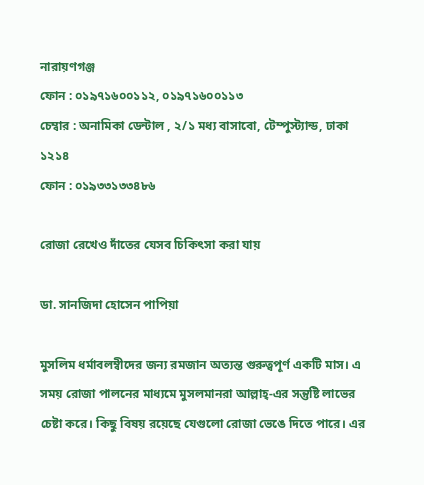নারায়ণগঞ্জ
ফোন : ০১৯৭১৬০০১১২, ০১৯৭১৬০০১১৩
চেম্বার : অনামিকা ডেন্টাল , ২/১ মধ্য বাসাবো, টেম্পুস্ট্যান্ড, ঢাকা ১২১৪
ফোন : ০১৯৩৩১৩৩৪৮৬

রোজা রেখেও দাঁতের যেসব চিকিৎসা করা যায়

ডা. সানজিদা হোসেন পাপিয়া

মুসলিম ধর্মাবলম্বীদের জন্য রমজান অত্যন্ত গুরুত্বপূর্ণ একটি মাস। এ সময় রোজা পালনের মাধ্যমে মুসলমানরা আল্লাহ্-এর সন্তুষ্টি লাভের চেষ্টা করে। কিছু বিষয় রয়েছে যেগুলো রোজা ভেঙে দিতে পারে। এর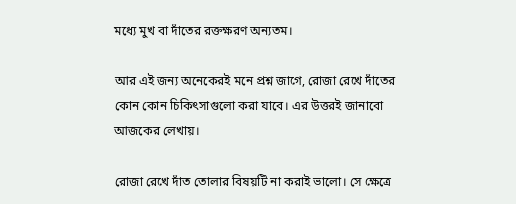মধ্যে মুখ বা দাঁতের রক্তক্ষরণ অন্যতম।

আর এই জন্য অনেকেরই মনে প্রশ্ন জাগে, রোজা রেখে দাঁতের কোন কোন চিকিৎসাগুলো করা যাবে। এর উত্তরই জানাবো আজকের লেখায়।

রোজা রেখে দাঁত তোলার বিষয়টি না করাই ভালো। সে ক্ষেত্রে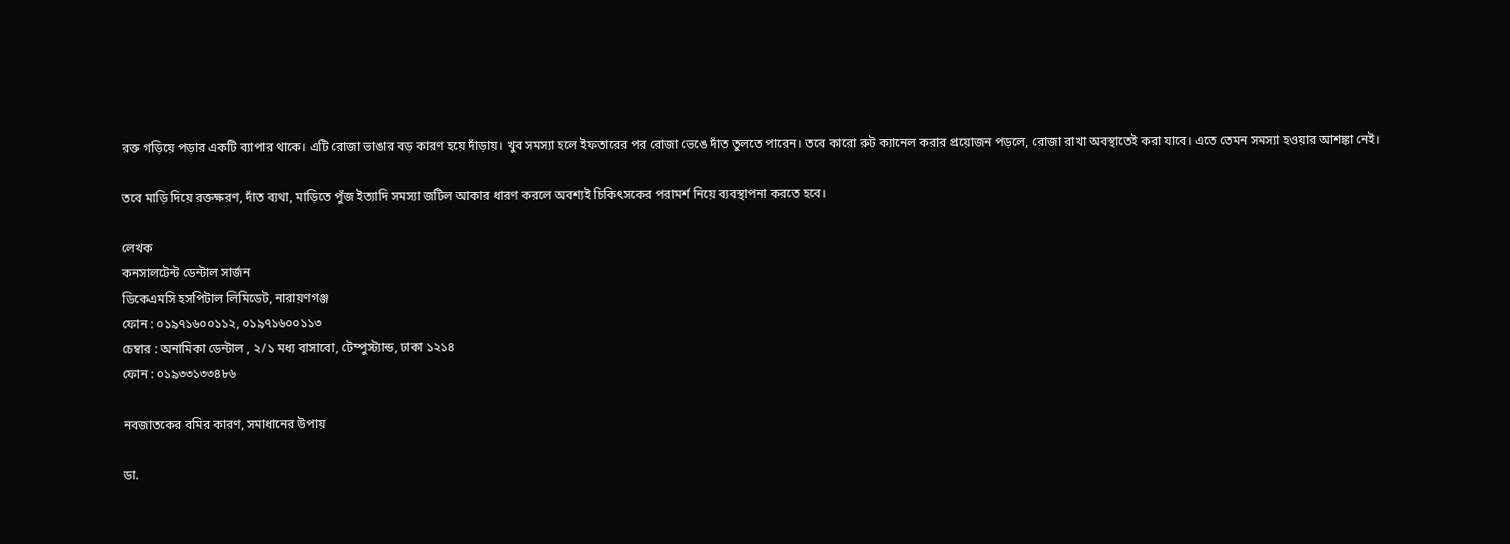রক্ত গড়িয়ে পড়ার একটি ব্যাপার থাকে। এটি রোজা ভাঙার বড় কারণ হয়ে দাঁড়ায়। খুব সমস্যা হলে ইফতারের পর রোজা ভেঙে দাঁত তুলতে পারেন। তবে কারো রুট ক্যানেল করার প্রয়োজন পড়লে, রোজা রাখা অবস্থাতেই করা যাবে। এতে তেমন সমস্যা হওয়ার আশঙ্কা নেই।

তবে মাড়ি দিয়ে রক্তক্ষরণ, দাঁত ব্যথা, মাড়িতে পুঁজ ইত্যাদি সমস্যা জটিল আকার ধারণ করলে অবশ্যই চিকিৎসকের পরামর্শ নিয়ে ব্যবস্থাপনা করতে হবে।

লেখক
কনসালটেন্ট ডেন্টাল সার্জন
ডিকেএমসি হসপিটাল লিমিডেট, নারায়ণগঞ্জ
ফোন : ০১৯৭১৬০০১১২, ০১৯৭১৬০০১১৩
চেম্বার : অনামিকা ডেন্টাল , ২/১ মধ্য বাসাবো, টেম্পুস্ট্যান্ড, ঢাকা ১২১৪
ফোন : ০১৯৩৩১৩৩৪৮৬

নবজাতকের বমির কারণ, সমাধানের উপায়

ডা.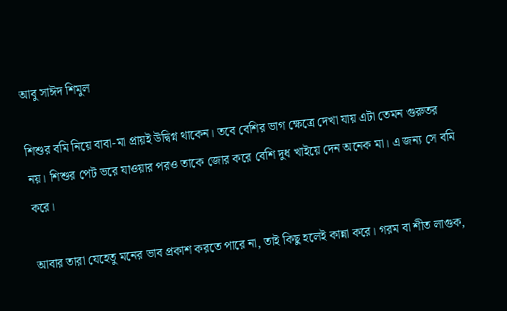আবু সাঈদ শিমুল

শিশুর বমি নিয়ে বাবা-মা প্রায়ই উদ্বিগ্ন থাকেন। তবে বেশির ভাগ ক্ষেত্রে দেখা যায় এটা তেমন গুরুতর নয়। শিশুর পেট ভরে যাওয়ার পরও তাকে জোর করে বেশি দুধ খাইয়ে দেন অনেক মা। এ জন্য সে বমি করে।

আবার তারা যেহেতু মনের ভাব প্রকাশ করতে পারে না, তাই কিছু হলেই কান্না করে। গরম বা শীত লাগুক,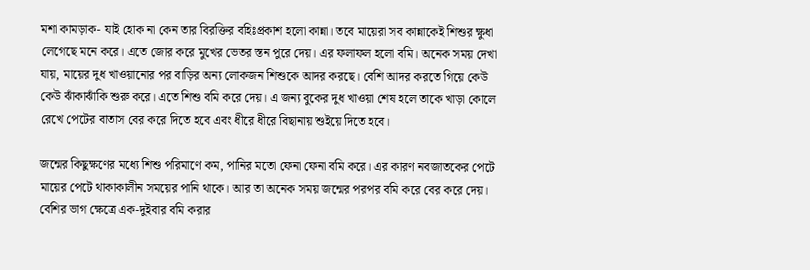মশা কামড়াক- যাই হোক না কেন তার বিরক্তির বহিঃপ্রকাশ হলো কান্না। তবে মায়েরা সব কান্নাকেই শিশুর ক্ষুধা লেগেছে মনে করে। এতে জোর করে মুখের ভেতর স্তন পুরে দেয়। এর ফলাফল হলো বমি। অনেক সময় দেখা যায়, মায়ের দুধ খাওয়ানোর পর বাড়ির অন্য লোকজন শিশুকে আদর করছে। বেশি আদর করতে গিয়ে কেউ কেউ ঝাঁকাঝাঁকি শুরু করে। এতে শিশু বমি করে দেয়। এ জন্য বুকের দুধ খাওয়া শেষ হলে তাকে খাড়া কোলে রেখে পেটের বাতাস বের করে দিতে হবে এবং ধীরে ধীরে বিছানায় শুইয়ে দিতে হবে।

জন্মের কিছুক্ষণের মধ্যে শিশু পরিমাণে কম, পানির মতো ফেনা ফেনা বমি করে। এর কারণ নবজাতকের পেটে মায়ের পেটে থাকাকালীন সময়ের পানি থাকে। আর তা অনেক সময় জন্মের পরপর বমি করে বের করে দেয়। বেশির ভাগ ক্ষেত্রে এক-দুইবার বমি করার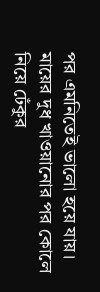পর এমনিতেই ভালো হয়ে যায়। মায়ের দুধ খাওয়ানোর পর কোলে নিয়ে ঢেঁকুর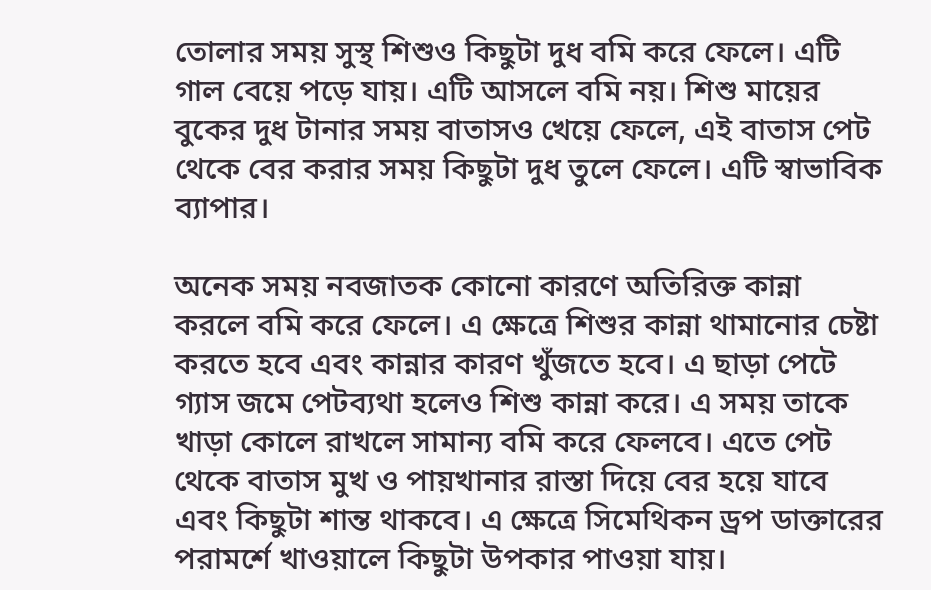তোলার সময় সুস্থ শিশুও কিছুটা দুধ বমি করে ফেলে। এটি গাল বেয়ে পড়ে যায়। এটি আসলে বমি নয়। শিশু মায়ের বুকের দুধ টানার সময় বাতাসও খেয়ে ফেলে, এই বাতাস পেট থেকে বের করার সময় কিছুটা দুধ তুলে ফেলে। এটি স্বাভাবিক ব্যাপার।

অনেক সময় নবজাতক কোনো কারণে অতিরিক্ত কান্না করলে বমি করে ফেলে। এ ক্ষেত্রে শিশুর কান্না থামানোর চেষ্টা করতে হবে এবং কান্নার কারণ খুঁজতে হবে। এ ছাড়া পেটে গ্যাস জমে পেটব্যথা হলেও শিশু কান্না করে। এ সময় তাকে খাড়া কোলে রাখলে সামান্য বমি করে ফেলবে। এতে পেট থেকে বাতাস মুখ ও পায়খানার রাস্তা দিয়ে বের হয়ে যাবে এবং কিছুটা শান্ত থাকবে। এ ক্ষেত্রে সিমেথিকন ড্রপ ডাক্তারের পরামর্শে খাওয়ালে কিছুটা উপকার পাওয়া যায়।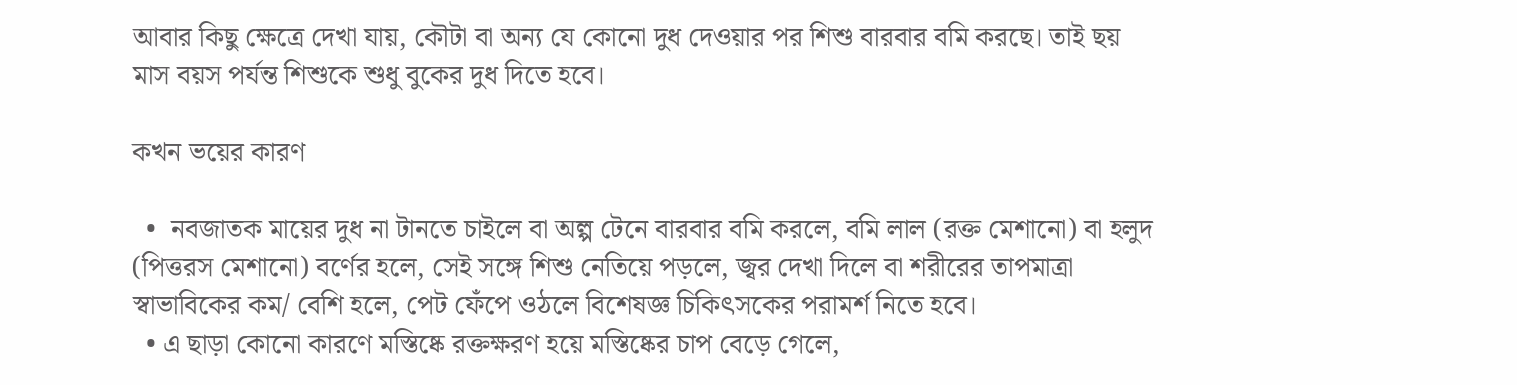আবার কিছু ক্ষেত্রে দেখা যায়, কৌটা বা অন্য যে কোনো দুধ দেওয়ার পর শিশু বারবার বমি করছে। তাই ছয় মাস বয়স পর্যন্ত শিশুকে শুধু বুকের দুধ দিতে হবে।

কখন ভয়ের কারণ

  •  নবজাতক মায়ের দুধ না টানতে চাইলে বা অল্প টেনে বারবার বমি করলে, বমি লাল (রক্ত মেশানো) বা হলুদ (পিত্তরস মেশানো) বর্ণের হলে, সেই সঙ্গে শিশু নেতিয়ে পড়লে, জ্বর দেখা দিলে বা শরীরের তাপমাত্রা স্বাভাবিকের কম/ বেশি হলে, পেট ফেঁপে ওঠলে বিশেষজ্ঞ চিকিৎসকের পরামর্শ নিতে হবে।
  • এ ছাড়া কোনো কারণে মস্তিষ্কে রক্তক্ষরণ হয়ে মস্তিষ্কের চাপ বেড়ে গেলে,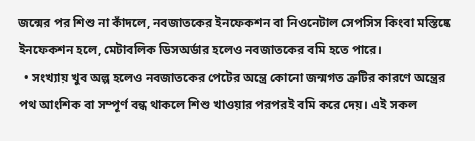জন্মের পর শিশু না কাঁদলে, নবজাতকের ইনফেকশন বা নিওনেটাল সেপসিস কিংবা মস্তিষ্কে ইনফেকশন হলে, মেটাবলিক ডিসঅর্ডার হলেও নবজাতকের বমি হতে পারে।
  • সংখ্যায় খুব অল্প হলেও নবজাতকের পেটের অন্ত্রে কোনো জন্মগত ত্রুটির কারণে অন্ত্রের পথ আংশিক বা সম্পূর্ণ বন্ধ থাকলে শিশু খাওয়ার পরপরই বমি করে দেয়। এই সকল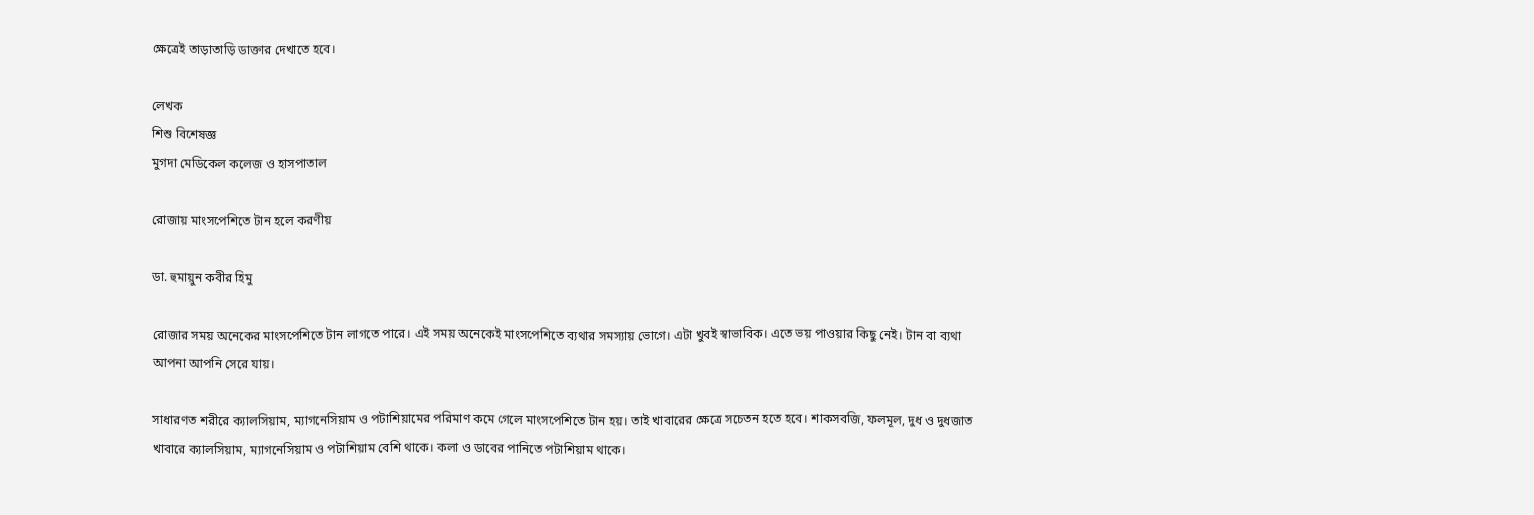ক্ষেত্রেই তাড়াতাড়ি ডাক্তার দেখাতে হবে।

লেখক
শিশু বিশেষজ্ঞ
মুগদা মেডিকেল কলেজ ও হাসপাতাল

রোজায় মাংসপেশিতে টান হলে করণীয়

ডা. হুমায়ুন কবীর হিমু

রোজার সময় অনেকের মাংসপেশিতে টান লাগতে পারে। এই সময় অনেকেই মাংসপেশিতে ব্যথার সমস্যায় ভোগে। এটা খুবই স্বাভাবিক। এতে ভয় পাওয়ার কিছু নেই। টান বা ব্যথা আপনা আপনি সেরে যায়।

সাধারণত শরীরে ক্যালসিয়াম, ম্যাগনেসিয়াম ও পটাশিয়ামের পরিমাণ কমে গেলে মাংসপেশিতে টান হয়। তাই খাবারের ক্ষেত্রে সচেতন হতে হবে। শাকসবজি, ফলমূল, দুধ ও দুধজাত খাবারে ক্যালসিয়াম, ম্যাগনেসিয়াম ও পটাশিয়াম বেশি থাকে। কলা ও ডাবের পানিতে পটাশিয়াম থাকে।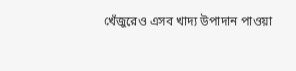খেঁজুরেও এসব খাদ্য উপাদান পাওয়া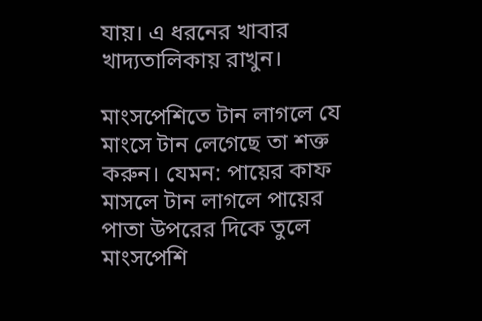যায়। এ ধরনের খাবার খাদ্যতালিকায় রাখুন।

মাংসপেশিতে টান লাগলে যে মাংসে টান লেগেছে তা শক্ত করুন। যেমন: পায়ের কাফ মাসলে টান লাগলে পায়ের পাতা উপরের দিকে তুলে মাংসপেশি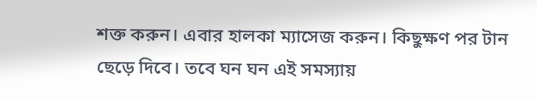শক্ত করুন। এবার হালকা ম্যাসেজ করুন। কিছুক্ষণ পর টান ছেড়ে দিবে। তবে ঘন ঘন এই সমস্যায়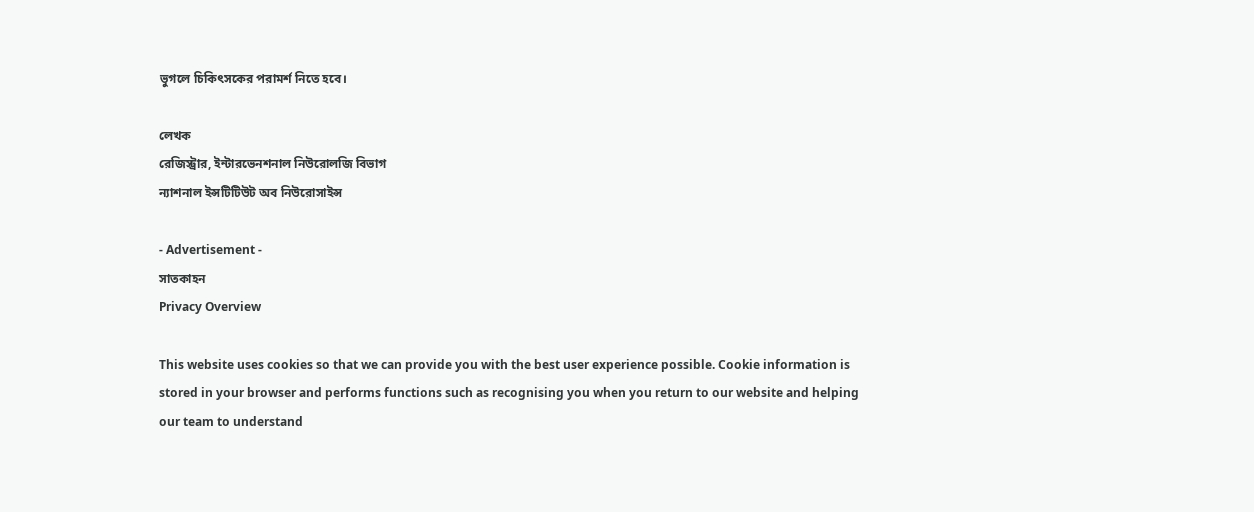ভুগলে চিকিৎসকের পরামর্শ নিতে হবে।

লেখক
রেজিস্ট্রার, ইন্টারভেনশনাল নিউরোলজি বিভাগ
ন্যাশনাল ইন্সটিটিউট অব নিউরোসাইন্স

- Advertisement -
সাতকাহন
Privacy Overview

This website uses cookies so that we can provide you with the best user experience possible. Cookie information is stored in your browser and performs functions such as recognising you when you return to our website and helping our team to understand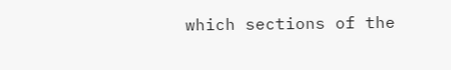which sections of the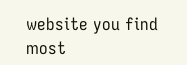website you find most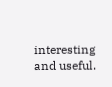interesting and useful.